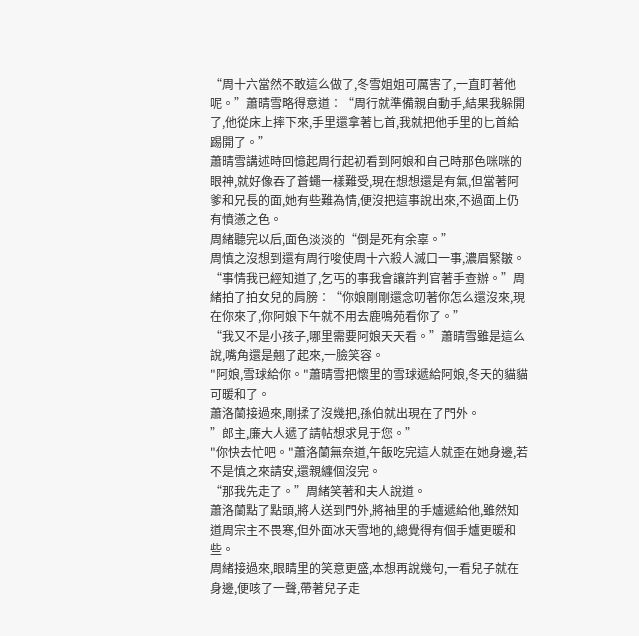“周十六當然不敢這么做了,冬雪姐姐可厲害了,一直盯著他呢。”蕭晴雪略得意道∶“周行就準備親自動手,結果我躲開了,他從床上摔下來,手里還拿著匕首,我就把他手里的匕首給踢開了。”
蕭晴雪講述時回憶起周行起初看到阿娘和自己時那色咪咪的眼神,就好像吞了蒼蠅一樣難受,現在想想還是有氣,但當著阿爹和兄長的面,她有些難為情,便沒把這事說出來,不過面上仍有憤懣之色。
周緒聽完以后,面色淡淡的“倒是死有余辜。”
周慎之沒想到還有周行唆使周十六殺人滅口一事,濃眉緊皺。
“事情我已經知道了,乞丐的事我會讓許判官著手查辦。”周緒拍了拍女兒的肩膀∶“你娘剛剛還念叨著你怎么還沒來,現在你來了,你阿娘下午就不用去鹿鳴苑看你了。”
“我又不是小孩子,哪里需要阿娘天天看。”蕭晴雪雖是這么說,嘴角還是翹了起來,一臉笑容。
"阿娘,雪球給你。"蕭晴雪把懷里的雪球遞給阿娘,冬天的貓貓可暖和了。
蕭洛蘭接過來,剛揉了沒幾把,孫伯就出現在了門外。
”郎主,廉大人遞了請帖想求見于您。”
"你快去忙吧。"蕭洛蘭無奈道,午飯吃完這人就歪在她身邊,若不是慎之來請安,還親纏個沒完。
“那我先走了。”周緒笑著和夫人說道。
蕭洛蘭點了點頭,將人送到門外,將袖里的手爐遞給他,雖然知道周宗主不畏寒,但外面冰天雪地的,總覺得有個手爐更暖和些。
周緒接過來,眼睛里的笑意更盛,本想再說幾句,一看兒子就在身邊,便咳了一聲,帶著兒子走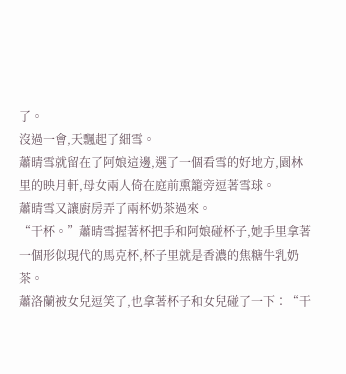了。
沒過一會,天飄起了細雪。
蕭晴雪就留在了阿娘這邊,選了一個看雪的好地方,園林里的映月軒,母女兩人倚在庭前熏籠旁逗著雪球。
蕭晴雪又讓廚房弄了兩杯奶茶過來。
“干杯。”蕭晴雪握著杯把手和阿娘碰杯子,她手里拿著一個形似現代的馬克杯,杯子里就是香濃的焦糖牛乳奶茶。
蕭洛蘭被女兒逗笑了,也拿著杯子和女兒碰了一下∶“干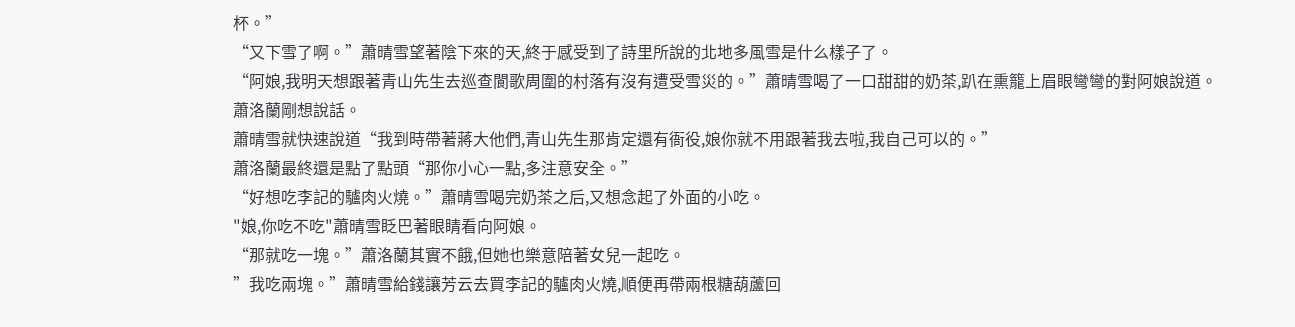杯。”
“又下雪了啊。”蕭晴雪望著陰下來的天,終于感受到了詩里所說的北地多風雪是什么樣子了。
“阿娘,我明天想跟著青山先生去巡查閬歌周圍的村落有沒有遭受雪災的。”蕭晴雪喝了一口甜甜的奶茶,趴在熏籠上眉眼彎彎的對阿娘說道。
蕭洛蘭剛想說話。
蕭晴雪就快速說道“我到時帶著蔣大他們,青山先生那肯定還有衙役,娘你就不用跟著我去啦,我自己可以的。”
蕭洛蘭最終還是點了點頭“那你小心一點,多注意安全。”
“好想吃李記的驢肉火燒。”蕭晴雪喝完奶茶之后,又想念起了外面的小吃。
"娘,你吃不吃"蕭晴雪眨巴著眼睛看向阿娘。
“那就吃一塊。”蕭洛蘭其實不餓,但她也樂意陪著女兒一起吃。
”我吃兩塊。”蕭晴雪給錢讓芳云去買李記的驢肉火燒,順便再帶兩根糖葫蘆回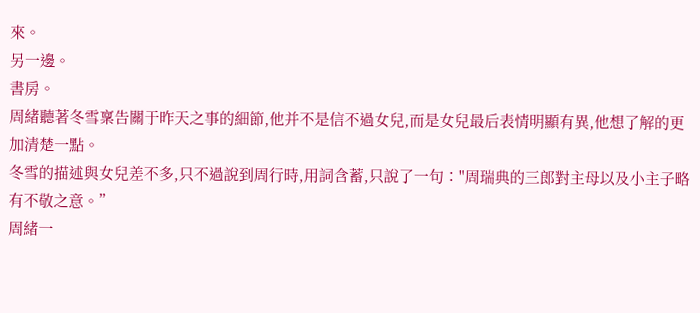來。
另一邊。
書房。
周緒聽著冬雪稟告關于昨天之事的細節,他并不是信不過女兒,而是女兒最后表情明顯有異,他想了解的更加清楚一點。
冬雪的描述與女兒差不多,只不過說到周行時,用詞含蓄,只說了一句∶"周瑞典的三郎對主母以及小主子略有不敬之意。”
周緒一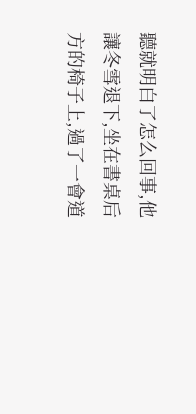聽就明白了怎么回事,他讓冬雪退下,坐在書桌后方的椅子上,過了一會道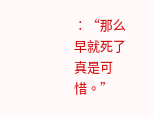∶“那么早就死了真是可惜。”